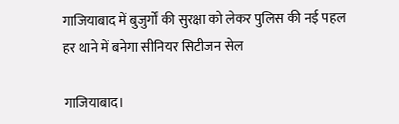गाजियाबाद में बुजुर्गों की सुरक्षा को लेकर पुलिस की नई पहल
हर थाने में बनेगा सीनियर सिटीजन सेल

गाजियाबाद।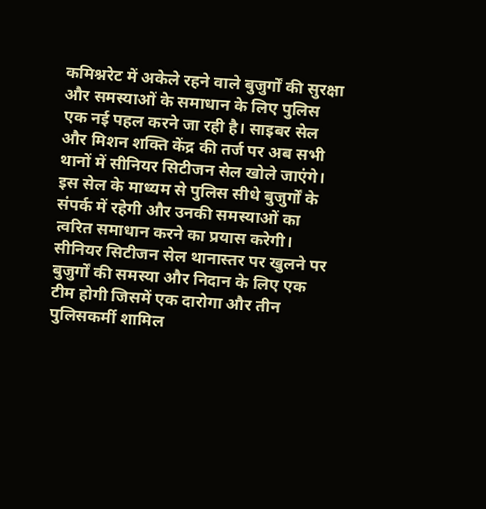कमिश्नरेट में अकेले रहने वाले बुजुर्गों की सुरक्षा और समस्याओं के समाधान के लिए पुलिस एक नई पहल करने जा रही है। साइबर सेल और मिशन शक्ति केंद्र की तर्ज पर अब सभी थानों में सीनियर सिटीजन सेल खोले जाएंगे। इस सेल के माध्यम से पुलिस सीधे बुजुर्गों के संपर्क में रहेगी और उनकी समस्याओं का त्वरित समाधान करने का प्रयास करेगी। सीनियर सिटीजन सेल थानास्तर पर खुलने पर बुजुर्गों की समस्या और निदान के लिए एक टीम होगी जिसमें एक दारोगा और तीन पुलिसकर्मी शामिल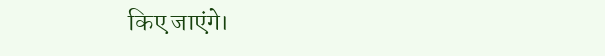किए जाएंगे।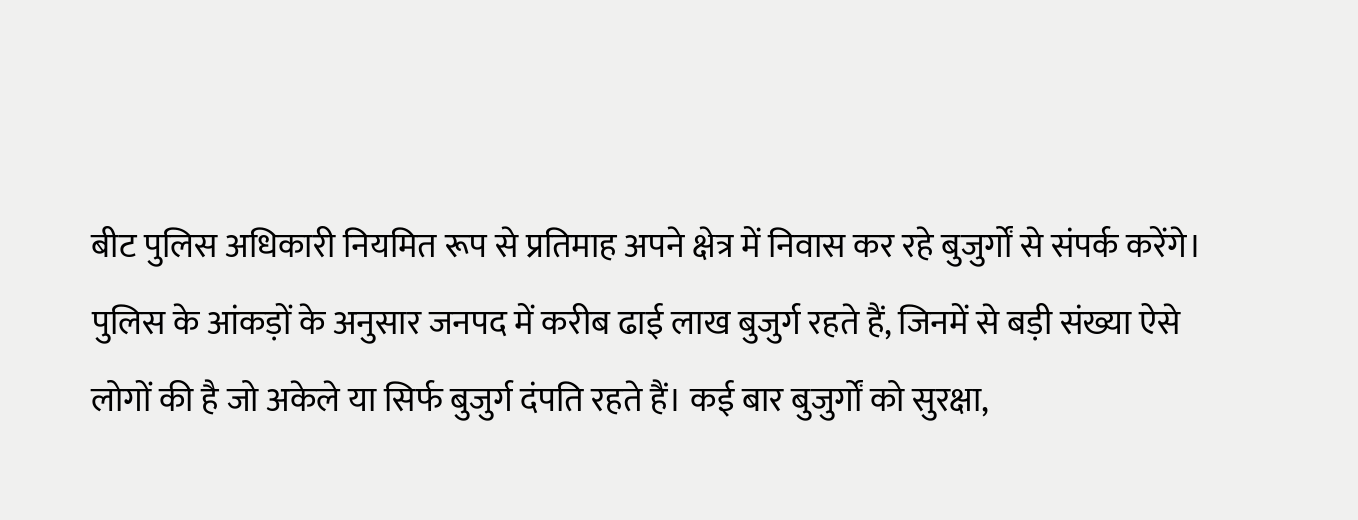बीट पुलिस अधिकारी नियमित रूप से प्रतिमाह अपने क्षेत्र में निवास कर रहे बुजुर्गों से संपर्क करेंगे।
पुलिस के आंकड़ों के अनुसार जनपद में करीब ढाई लाख बुजुर्ग रहते हैं, जिनमें से बड़ी संख्या ऐसे लोगों की है जो अकेले या सिर्फ बुजुर्ग दंपति रहते हैं। कई बार बुजुर्गों को सुरक्षा,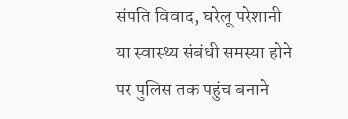संपति विवाद, घरेलू परेशानी या स्वास्थ्य संबंधी समस्या होने पर पुलिस तक पहुंच बनाने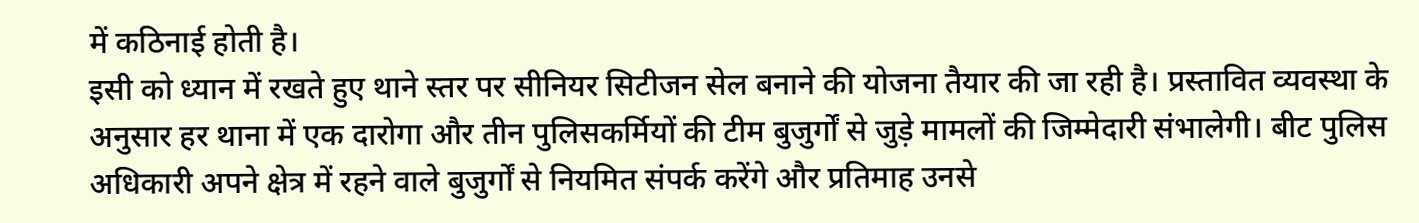में कठिनाई होती है।
इसी को ध्यान में रखते हुए थाने स्तर पर सीनियर सिटीजन सेल बनाने की योजना तैयार की जा रही है। प्रस्तावित व्यवस्था के अनुसार हर थाना में एक दारोगा और तीन पुलिसकर्मियों की टीम बुजुर्गों से जुड़े मामलों की जिम्मेदारी संभालेगी। बीट पुलिस अधिकारी अपने क्षेत्र में रहने वाले बुजुर्गों से नियमित संपर्क करेंगे और प्रतिमाह उनसे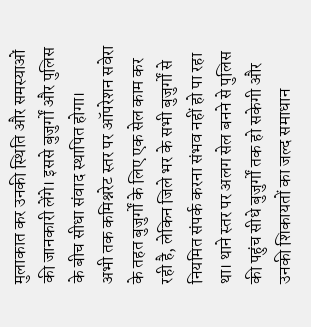मुलाकात कर उनकी स्थिति और समस्याओं की जानकारी लेंगे। इससे बुजुर्गों और पुलिस के बीच सीधा संवाद स्थापित होगा।
अभी तक कमिश्नरेट स्तर पर ऑपरेशन सवेरा के तहत बुजुर्गों के लिए एक सेल काम कर रही है, लेकिन जिले भर के सभी बुजुर्गों से नियमित संपर्क करना संभव नहीं हो पा रहा था। थाने स्तर पर अलग सेल बनने से पुलिस की पहुंच सीधे बुजुर्गों तक हो सकेगी और उनकी शिकायतों का जल्द समाधान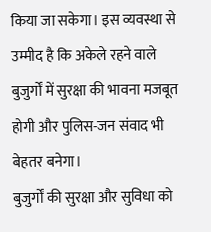किया जा सकेगा। इस व्यवस्था से उम्मीद है कि अकेले रहने वाले बुजुर्गों में सुरक्षा की भावना मजबूत होगी और पुलिस-जन संवाद भी बेहतर बनेगा।
बुजुर्गों की सुरक्षा और सुविधा को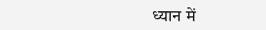ध्यान में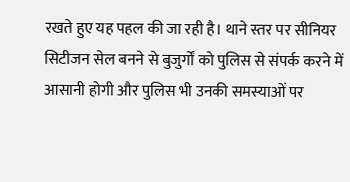रखते हुए यह पहल की जा रही है। थाने स्तर पर सीनियर सिटीजन सेल बनने से बुजुर्गों को पुलिस से संपर्क करने में आसानी होगी और पुलिस भी उनकी समस्याओं पर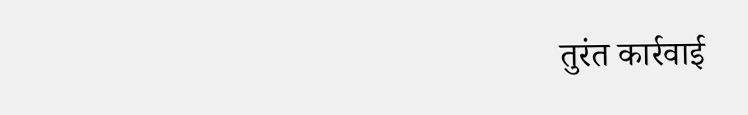तुरंत कार्रवाई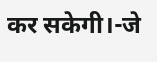कर सकेगी।-जे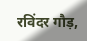रविंदर गौड़,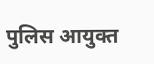पुलिस आयुक्त